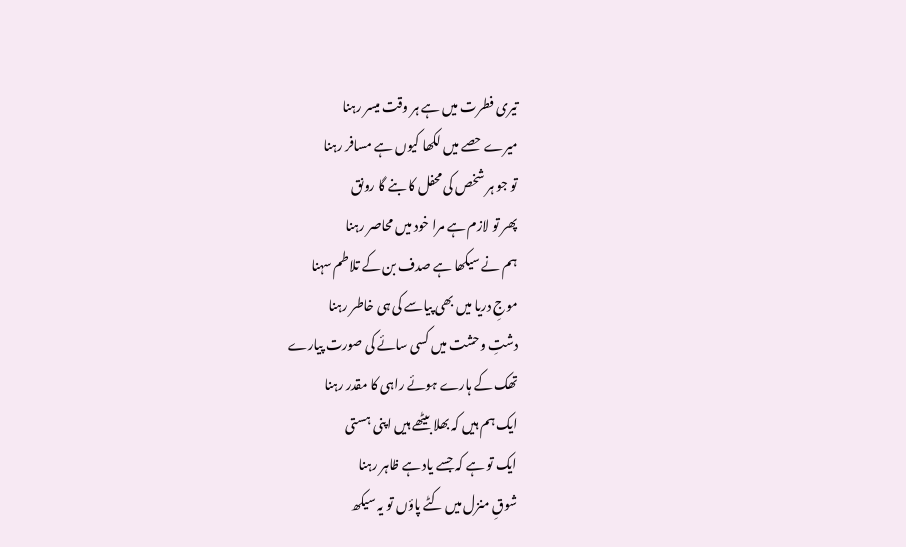تیری فطرت میں ہے ہر وقت میسر رہنا
میرے حصے میں لکھا کیوں ہے مسافر رہنا
تو جو ہر شخص کی محفل کا بنے گا رونق
پھر تو لازم ہے مرا خود میں محاصر رہنا
ہم نے سیکھا ہے صدف بن کے تلاطم سہنا
موجِ دریا میں بھی پیاسے کی ہی خاطر رہنا
دشتِ وحشت میں کسی سائے کی صورت پیارے
تھک کے ہارے ہوئے راہی کا مقدر رہنا
ایک ہم ہیں کہ بھلا بیٹھے ہیں اپنی ہستی
ایک تو ہے کہ جسے یاد ہے ظاہر رہنا
شوقِ منزل میں کٹے پاؤں تو یہ سیکھ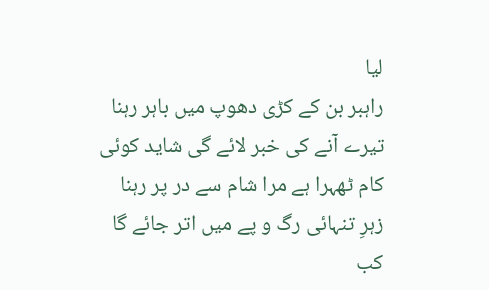لیا
راہبر بن کے کڑی دھوپ میں باہر رہنا
تیرے آنے کی خبر لائے گی شاید کوئی
کام ٹھہرا ہے مرا شام سے در پر رہنا
زہرِ تنہائی رگ و پے میں اتر جائے گا
کب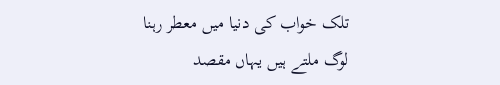تلک خواب کی دنیا میں معطر رہنا
لوگ ملتے ہیں یہاں مقصد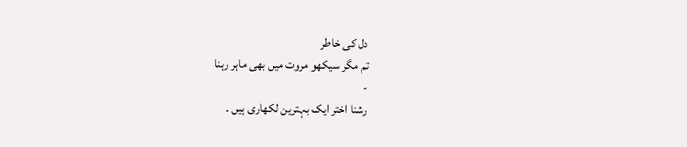دل کی خاطر
تم مگر سیکھو مروت میں بھی ماہر رہنا
-
رشنا اختر ایک بہترین لکھاری ہیں ۔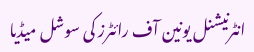انٹرنیشنل یونین آف رائٹرز کی سوشل میڈیا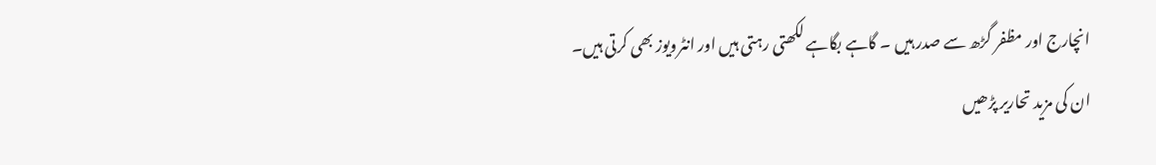انچارج اور مظفر گڑھ سے صدر ہیں ۔ گاہے بگاہے لکھتی رہتی ہیں اور انٹرویوز بھی کرتی ہیں۔
ان کی مزید تحاریر پڑھیں